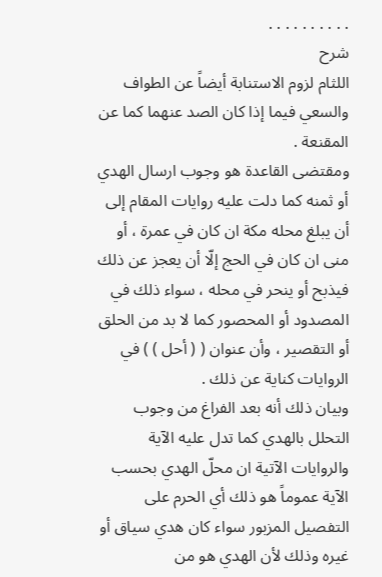. . . . . . . . . .
شرح
اللثام لزوم الاستنابة أيضاً عن الطواف والسعي فيما إذا كان الصد عنهما كما عن المقنعة .
ومقتضى القاعدة هو وجوب ارسال الهدي أو ثمنه كما دلت عليه روايات المقام إلى أن يبلغ محله مكة ان كان في عمرة ، أو منى ان كان في الحج إلّا أن يعجز عن ذلك فيذبح أو ينحر في محله ، سواء ذلك في المصدود أو المحصور كما لا بد من الحلق أو التقصير ، وأن عنوان ( ( أحل ) ) في الروايات كناية عن ذلك .
وبيان ذلك أنه بعد الفراغ من وجوب التحلل بالهدي كما تدل عليه الآية والروايات الآتية ان محلّ الهدي بحسب الآية عموماً هو ذلك أي الحرم على التفصيل المزبور سواء كان هدي سياق أو غيره وذلك لأن الهدي هو من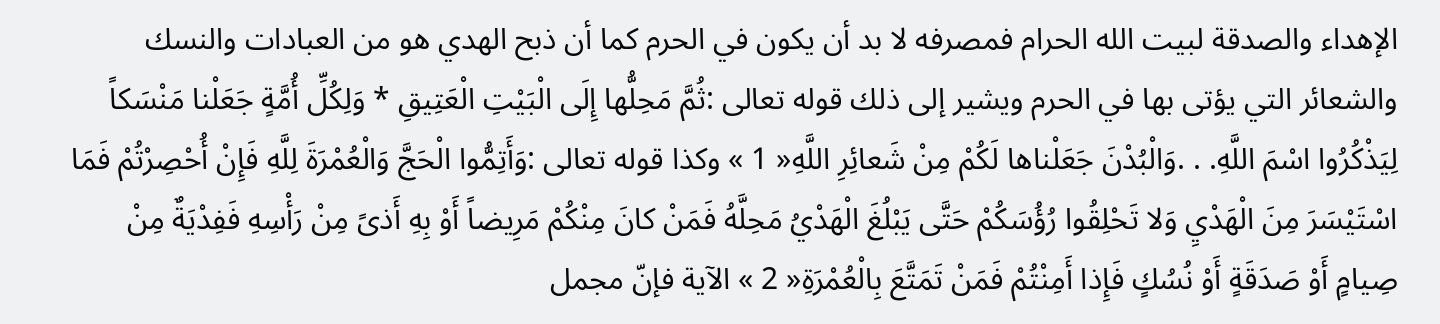الإهداء والصدقة لبيت الله الحرام فمصرفه لا بد أن يكون في الحرم كما أن ذبح الهدي هو من العبادات والنسك والشعائر التي يؤتى بها في الحرم ويشير إلى ذلك قوله تعالى :ثُمَّ مَحِلُّها إِلَى الْبَيْتِ الْعَتِيقِ * وَلِكُلِّ أُمَّةٍ جَعَلْنا مَنْسَكاً لِيَذْكُرُوا اسْمَ اللَّهِ. . .وَالْبُدْنَ جَعَلْناها لَكُمْ مِنْ شَعائِرِ اللَّهِ« 1 » وكذا قوله تعالى :وَأَتِمُّوا الْحَجَّ وَالْعُمْرَةَ لِلَّهِ فَإِنْ أُحْصِرْتُمْ فَمَا اسْتَيْسَرَ مِنَ الْهَدْيِ وَلا تَحْلِقُوا رُؤُسَكُمْ حَتَّى يَبْلُغَ الْهَدْيُ مَحِلَّهُ فَمَنْ كانَ مِنْكُمْ مَرِيضاً أَوْ بِهِ أَذىً مِنْ رَأْسِهِ فَفِدْيَةٌ مِنْ صِيامٍ أَوْ صَدَقَةٍ أَوْ نُسُكٍ فَإِذا أَمِنْتُمْ فَمَنْ تَمَتَّعَ بِالْعُمْرَةِ« 2 » الآية فإنّ مجمل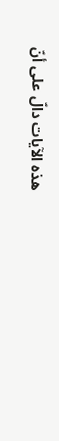هذه الآيات دالّ على أنّ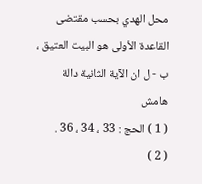محل الهدي بحسب مقتضى القاعدة الأولى هو البيت العتيق ، ب - ل ان الآية الثانية دالة
هامش
( 1 ) الحج : 33 ، 34 ، 36 .
( 2 )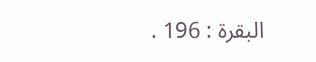البقرة : 196 .